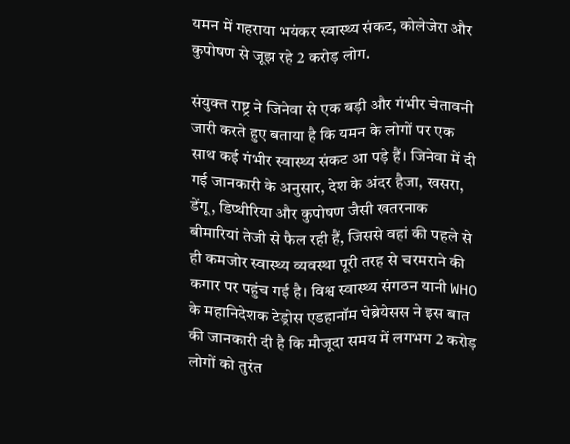यमन में गहराया भयंकर स्वास्थ्य संकट, कोलेजेरा और कुपोषण से जूझ रहे 2 करोड़ लोग.

संयुक्त राष्ट्र ने जिनेवा से एक बड़ी और गंभीर चेतावनी जारी करते हुए बताया है कि यमन के लोगों पर एक साथ कई गंभीर स्वास्थ्य संकट आ पड़े हैं। जिनेवा में दी गई जानकारी के अनुसार, देश के अंदर हैजा, खसरा, डेंगू, डिप्थीरिया और कुपोषण जैसी खतरनाक बीमारियां तेजी से फैल रही हैं, जिससे वहां की पहले से ही कमजोर स्वास्थ्य व्यवस्था पूरी तरह से चरमराने की कगार पर पहुंच गई है। विश्व स्वास्थ्य संगठन यानी WHO के महानिदेशक टेड्रोस एडहानॉम घेब्रेयेसस ने इस बात की जानकारी दी है कि मौजूदा समय में लगभग 2 करोड़ लोगों को तुरंत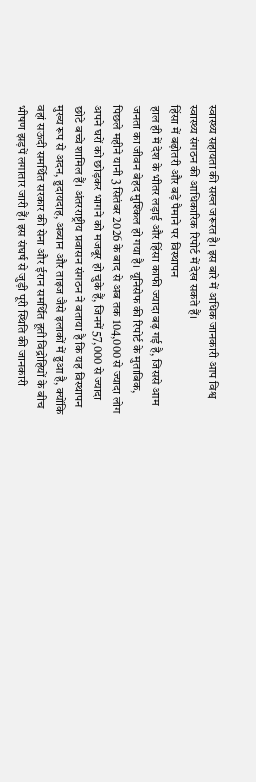स्वास्थ्य सहायता की सख्त जरूरत है। इस बारे में अधिक जानकारी आप विश्व स्वास्थ्य संगठन की आधिकारिक रिपोर्ट में देख सकते हैं।
हिंसा में बढ़ोतरी और बड़े पैमाने पर विस्थापन
हाल ही में देश के भीतर लड़ाई और हिंसा काफी ज्यादा बढ़ गई है, जिससे आम जनता का जीवन बेहद मुश्किल हो गया है। यूनिसेफ की रिपोर्ट के मुताबिक, पिछले महीने यानी 3 सितंबर 2026 के बाद से अब तक 104,000 से ज्यादा लोग अपने घरों को छोड़कर भागने को मजबूर हो चुके हैं, जिनमें 57,000 से ज्यादा छोटे बच्चे शामिल हैं। अंतरराष्ट्रीय प्रवासन संगठन ने बताया है कि यह विस्थापन मुख्य रूप से अदन, हुदायदाह, अब्यान और ताइज जैसे इलाकों में हुआ है, क्योंकि वहां सऊदी समर्थित सरकार की सेना और ईरान समर्थित हूती विद्रोहियों के बीच भीषण झड़पें लगातार जारी हैं। इस संघर्ष से जुड़ी पूरी स्थिति की जानकारी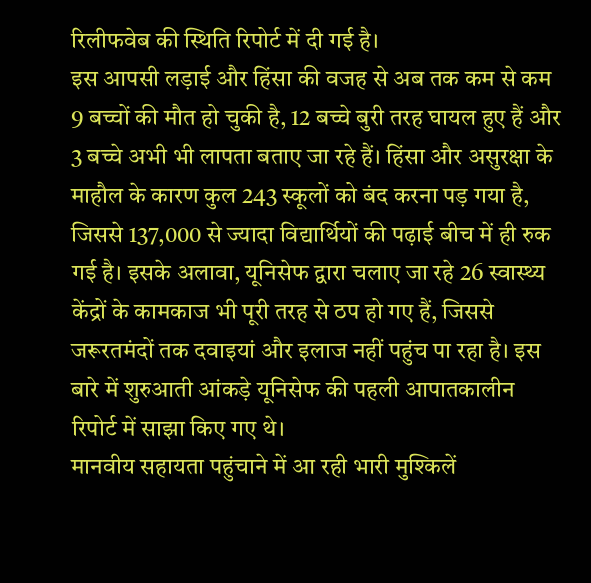रिलीफवेब की स्थिति रिपोर्ट में दी गई है।
इस आपसी लड़ाई और हिंसा की वजह से अब तक कम से कम 9 बच्चों की मौत हो चुकी है, 12 बच्चे बुरी तरह घायल हुए हैं और 3 बच्चे अभी भी लापता बताए जा रहे हैं। हिंसा और असुरक्षा के माहौल के कारण कुल 243 स्कूलों को बंद करना पड़ गया है, जिससे 137,000 से ज्यादा विद्यार्थियों की पढ़ाई बीच में ही रुक गई है। इसके अलावा, यूनिसेफ द्वारा चलाए जा रहे 26 स्वास्थ्य केंद्रों के कामकाज भी पूरी तरह से ठप हो गए हैं, जिससे जरूरतमंदों तक दवाइयां और इलाज नहीं पहुंच पा रहा है। इस बारे में शुरुआती आंकड़े यूनिसेफ की पहली आपातकालीन रिपोर्ट में साझा किए गए थे।
मानवीय सहायता पहुंचाने में आ रही भारी मुश्किलें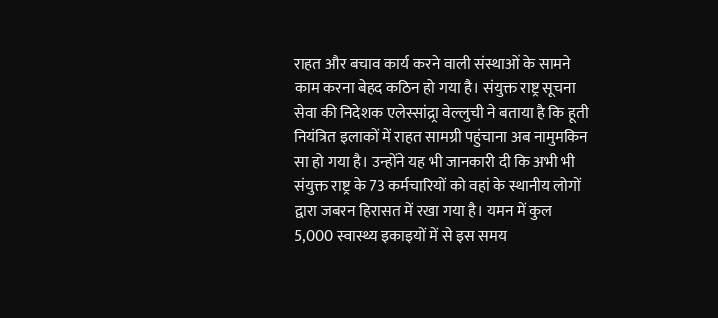राहत और बचाव कार्य करने वाली संस्थाओं के सामने काम करना बेहद कठिन हो गया है। संयुक्त राष्ट्र सूचना सेवा की निदेशक एलेस्सांद्र्रा वेल्लुची ने बताया है कि हूती नियंत्रित इलाकों में राहत सामग्री पहुंचाना अब नामुमकिन सा हो गया है। उन्होंने यह भी जानकारी दी कि अभी भी संयुक्त राष्ट्र के 73 कर्मचारियों को वहां के स्थानीय लोगों द्वारा जबरन हिरासत में रखा गया है। यमन में कुल 5,000 स्वास्थ्य इकाइयों में से इस समय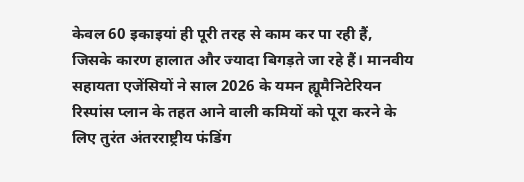केवल 60 इकाइयां ही पूरी तरह से काम कर पा रही हैं, जिसके कारण हालात और ज्यादा बिगड़ते जा रहे हैं। मानवीय सहायता एजेंसियों ने साल 2026 के यमन ह्यूमैनिटेरियन रिस्पांस प्लान के तहत आने वाली कमियों को पूरा करने के लिए तुरंत अंतरराष्ट्रीय फंडिंग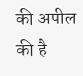की अपील की है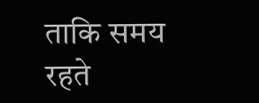ताकि समय रहते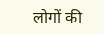लोगों की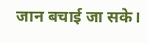जान बचाई जा सके।